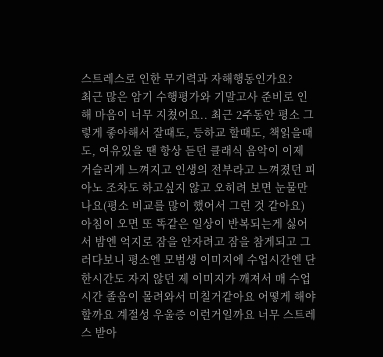스트레스로 인한 무기력과 자해행동인가요?
최근 많은 암기 수행평가와 기말고사 준비로 인해 마음이 너무 지쳤어요.. 최근 2주동안 평소 그렇게 좋아해서 잘때도, 등하교 할때도, 책읽을때도, 여유있을 땐 항상 듣던 클래식 음악이 이제 거슬리게 느껴지고 인생의 전부라고 느껴졌던 피아노 조차도 하고싶지 않고 오히려 보면 눈물만 나요(평소 비교를 많이 했어서 그런 것 같아요) 아침이 오면 또 똑같은 일상이 반복되는게 싫어서 밤엔 억지로 잠을 안자려고 잠을 참게되고 그러다보니 평소엔 모범생 이미지에 수업시간엔 단 한시간도 자지 않던 제 이미지가 깨져서 매 수업시간 졸음이 몰려와서 미칠거같아요 어떻게 해야할까요 계절성 우울증 이런거일까요 너무 스트레스 받아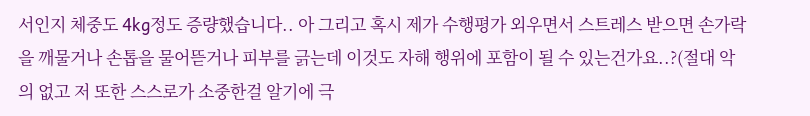서인지 체중도 4kg정도 증량했습니다.. 아 그리고 혹시 제가 수행평가 외우면서 스트레스 받으면 손가락을 깨물거나 손톱을 물어뜯거나 피부를 긁는데 이것도 자해 행위에 포함이 될 수 있는건가요..?(절대 악의 없고 저 또한 스스로가 소중한걸 알기에 극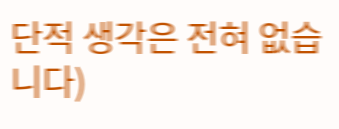단적 생각은 전혀 없습니다)